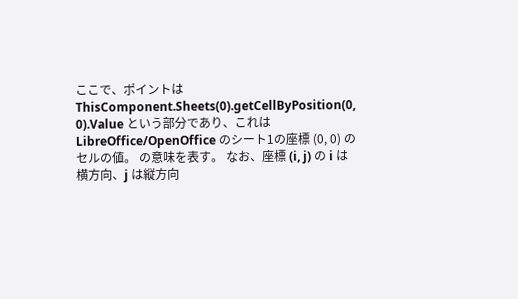ここで、ポイントは ThisComponent.Sheets(0).getCellByPosition(0, 0).Value という部分であり、これは LibreOffice/OpenOffice のシート1の座標 (0, 0) のセルの値。 の意味を表す。 なお、座標 (i, j) の i は横方向、j は縦方向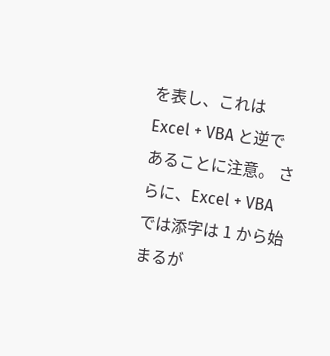を表し、これは Excel + VBA と逆であることに注意。 さらに、Excel + VBA では添字は 1 から始まるが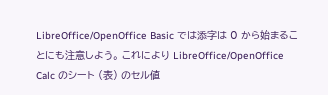LibreOffice/OpenOffice Basic では添字は 0 から始まることにも注意しよう。 これにより LibreOffice/OpenOffice Calc のシート (表) のセル値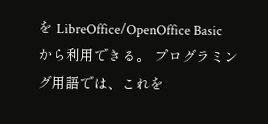を LibreOffice/OpenOffice Basic から利用できる。 プログラミング用語では、これを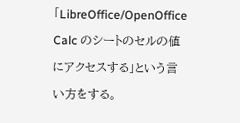「LibreOffice/OpenOffice Calc のシートのセルの値にアクセスする」という言い方をする。